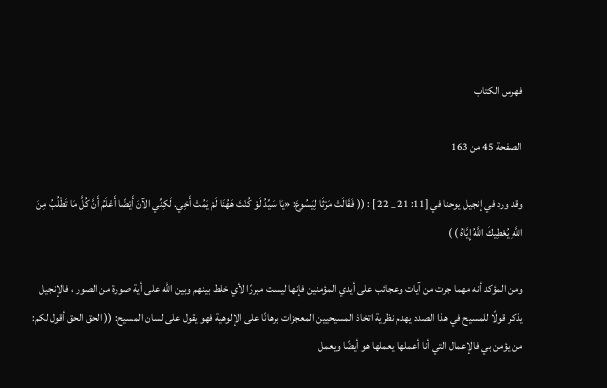فهرس الكتاب

الصفحة 45 من 163

وقد ورد في إنجيل يوحنا في [11: 21 _ 22 ] : (( فَقَالَتْ مَرْثَا لِيَسُوعَ: «يَا سَيِّدُ لَوْ كُنْتَ هَهُنَا لَمْ يَمُتْ أَخِي. لَكِنِّي الآنَ أَيْضًا أَعْلَمُ أَنَّ كُلَّ مَا تَطْلُبُ مِنَ اللَّهِ يُعْطِيكَ اللَّهُ إِيَّاهُ ) )

ومن المؤكد أنه مهما جرت من آيات وعجائب على أيدي المؤمنين فإنها ليست مبررًا لأي خلط بينهم وبين الله على أية صورة من الصور ، فالإنجيل يذكر قولًا للمسيح في هذا الصدد يهدم نظرية اتخاذ المسيحيين المعجزات برهانًا على الإلوهية فهو يقول على لسان المسيح: (( الحق الحق أقول لكم: من يؤمن بي فالإعمال التي أنا أعملها يعملها هو أيضًا ويعمل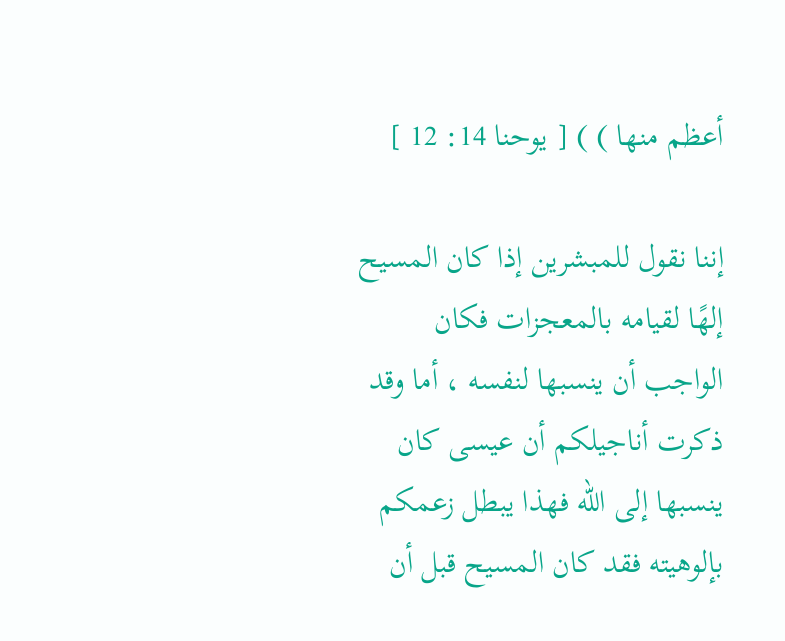أعظم منها ) ) [ يوحنا 14: 12 ]

إننا نقول للمبشرين إذا كان المسيح إلهًا لقيامه بالمعجزات فكان الواجب أن ينسبها لنفسه ، أما وقد ذكرت أناجيلكم أن عيسى كان ينسبها إلى الله فهذا يبطل زعمكم بإلوهيته فقد كان المسيح قبل أن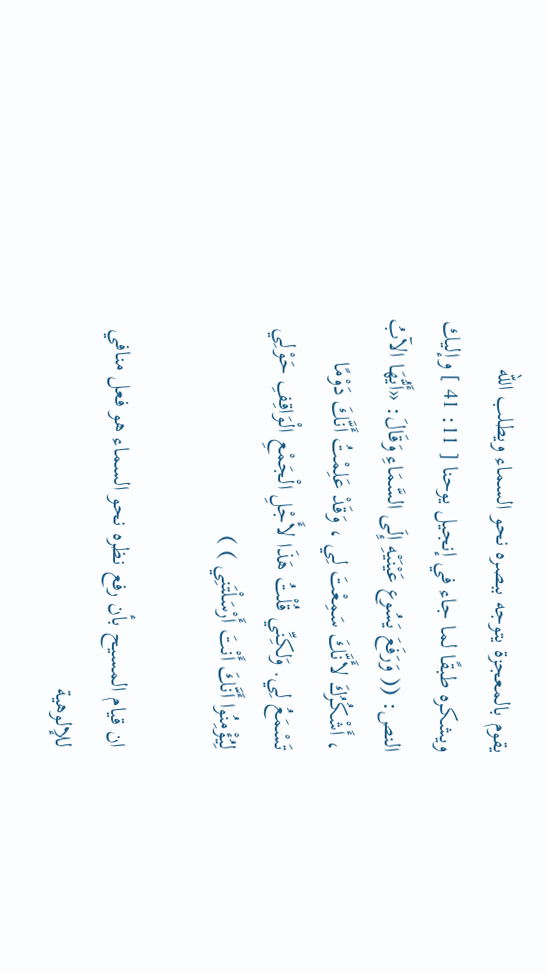يقوم بالمعجزة يتوجه ببصره نحو السماء ويطلب الله ويشكره طبقًا لما جاء في إنجيل يوحنا [ 11: 41 ] وإليك النص: (( وَرَفَعَ يَسُوع عَيْنَيْهِ إِلَى السَّمَاءِ وَقَالَ: «أَيُّهَا الآبُ ، أَشْكُرُكَ لأَنَّكَ سَمِعْتَ لِي ، وَقَدْ عَلِمْتُ أَنَّكَ دَوْمًا تَسْمَعُ لِي. وَلكِنِّي قُلْتُ هَذَا لأَجْلِ الْجَمْعِ الْوَاقِفِ حَوْلِي لِيُؤْمِنُوا أَنَّكَ أَنْتَ أَرْسَلْتَنِي ) )

ان قيام المسيح بأن رفع نظره نحو السماء هو فعل منافي للإلوهية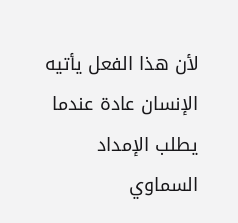لأن هذا الفعل يأتيه الإنسان عادة عندما يطلب الإمداد السماوي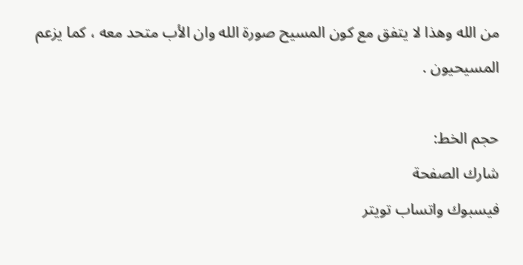من الله وهذا لا يتفق مع كون المسيح صورة الله وان الأب متحد معه ، كما يزعم المسيحيون .

حجم الخط:
شارك الصفحة
فيسبوك واتساب تويتر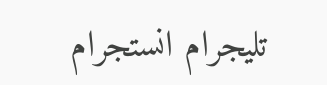تليجرام انستجرام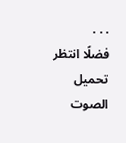. . .
فضلًا انتظر تحميل الصوت